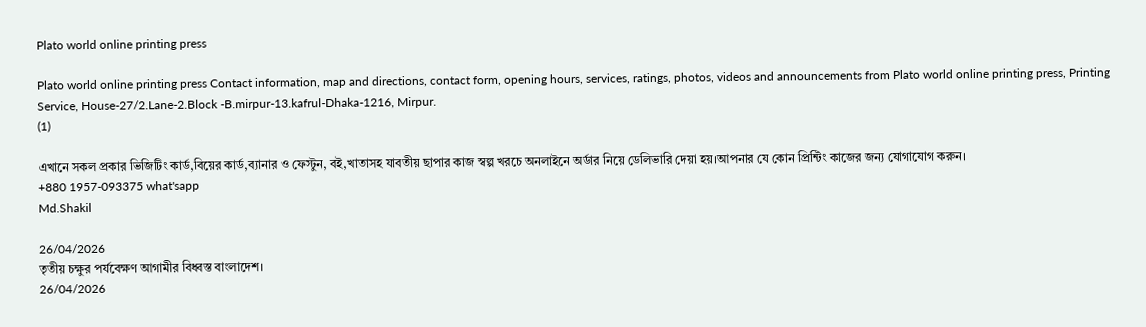Plato world online printing press

Plato world online printing press Contact information, map and directions, contact form, opening hours, services, ratings, photos, videos and announcements from Plato world online printing press, Printing Service, House-27/2.Lane-2.Block -B.mirpur-13.kafrul-Dhaka-1216, Mirpur.
(1)

এখানে সকল প্রকার ভিজিটিং কার্ড,বিয়ের কার্ড,ব্যানার ও ফেস্টুন, বই,খাতাসহ যাবতীয় ছাপার কাজ স্বল্প খরচে অনলাইনে অর্ডার নিয়ে ডেলিভারি দেয়া হয়।আপনার যে কোন প্রিন্টিং কাজের জন্য যোগাযোগ করুন।
+880 1957-093375 what'sapp
Md.Shakil

26/04/2026
তৃতীয় চক্ষুর পর্যবেক্ষণ আগামীর বিধ্বস্ত বাংলাদেশ।
26/04/2026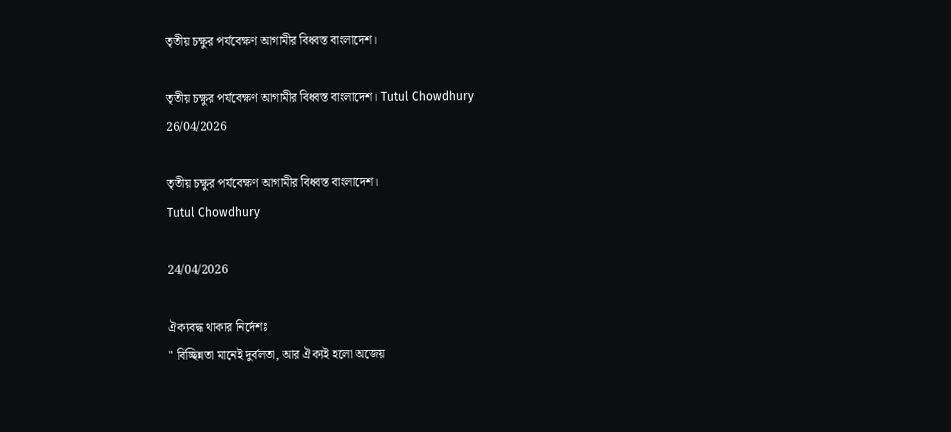তৃতীয় চক্ষুর পর্যবেক্ষণ আগামীর বিধ্বস্ত বাংলাদেশ।

তৃতীয় চক্ষুর পর্যবেক্ষণ আগামীর বিধ্বস্ত বাংলাদেশ। Tutul Chowdhury
26/04/2026

তৃতীয় চক্ষুর পর্যবেক্ষণ আগামীর বিধ্বস্ত বাংলাদেশ।
Tutul Chowdhury

24/04/2026

ঐক্যবদ্ধ থাকার নির্দেশঃ
" বিচ্ছিন্নতা মানেই দুর্বলতা, আর ঐক্যই হলো অজেয়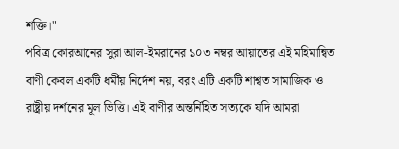শক্তি।"
পবিত্র কোরআনের সুরা আল-ইমরানের ১০৩ নম্বর আয়াতের এই মহিমান্বিত বাণী কেবল একটি ধর্মীয় নির্দেশ নয়, বরং এটি একটি শাশ্বত সামাজিক ও রাষ্ট্রীয় দর্শনের মূল ভিত্তি। এই বাণীর অন্তর্নিহিত সত্যকে যদি আমরা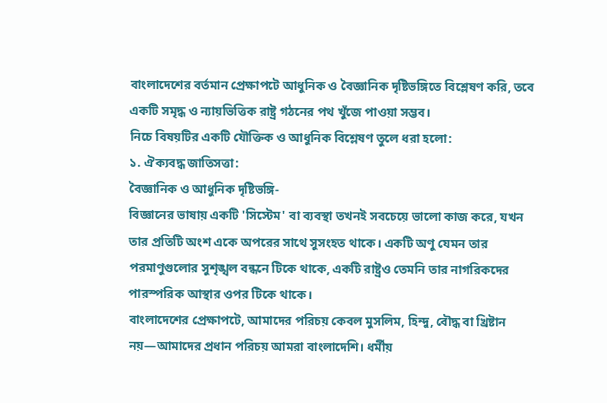বাংলাদেশের বর্তমান প্রেক্ষাপটে আধুনিক ও বৈজ্ঞানিক দৃষ্টিভঙ্গিতে বিশ্লেষণ করি, তবে একটি সমৃদ্ধ ও ন্যায়ভিত্তিক রাষ্ট্র গঠনের পথ খুঁজে পাওয়া সম্ভব।
নিচে বিষয়টির একটি যৌক্তিক ও আধুনিক বিশ্লেষণ তুলে ধরা হলো:
১. ঐক্যবদ্ধ জাতিসত্তা:
বৈজ্ঞানিক ও আধুনিক দৃষ্টিভঙ্গি-
বিজ্ঞানের ভাষায় একটি 'সিস্টেম' বা ব্যবস্থা তখনই সবচেয়ে ভালো কাজ করে, যখন তার প্রতিটি অংশ একে অপরের সাথে সুসংহত থাকে। একটি অণু যেমন তার পরমাণুগুলোর সুশৃঙ্খল বন্ধনে টিকে থাকে, একটি রাষ্ট্রও তেমনি তার নাগরিকদের পারস্পরিক আস্থার ওপর টিকে থাকে।
বাংলাদেশের প্রেক্ষাপটে, আমাদের পরিচয় কেবল মুসলিম, হিন্দু, বৌদ্ধ বা খ্রিষ্টান নয়—আমাদের প্রধান পরিচয় আমরা বাংলাদেশি। ধর্মীয়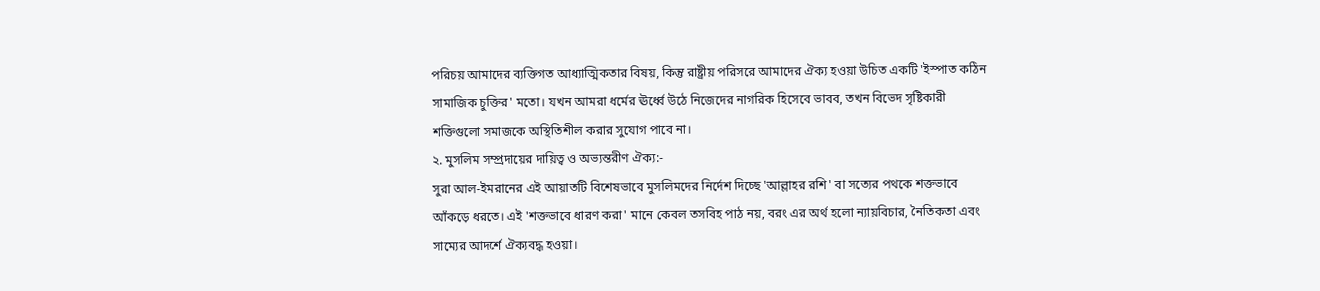পরিচয় আমাদের ব্যক্তিগত আধ্যাত্মিকতার বিষয়, কিন্তু রাষ্ট্রীয় পরিসরে আমাদের ঐক্য হওয়া উচিত একটি 'ইস্পাত কঠিন সামাজিক চুক্তির' মতো। যখন আমরা ধর্মের ঊর্ধ্বে উঠে নিজেদের নাগরিক হিসেবে ভাবব, তখন বিভেদ সৃষ্টিকারী শক্তিগুলো সমাজকে অস্থিতিশীল করার সুযোগ পাবে না।
২. মুসলিম সম্প্রদায়ের দায়িত্ব ও অভ্যন্তরীণ ঐক্য:-
সুরা আল-ইমরানের এই আয়াতটি বিশেষভাবে মুসলিমদের নির্দেশ দিচ্ছে 'আল্লাহর রশি' বা সত্যের পথকে শক্তভাবে আঁকড়ে ধরতে। এই 'শক্তভাবে ধারণ করা' মানে কেবল তসবিহ পাঠ নয়, বরং এর অর্থ হলো ন্যায়বিচার, নৈতিকতা এবং সাম্যের আদর্শে ঐক্যবদ্ধ হওয়া।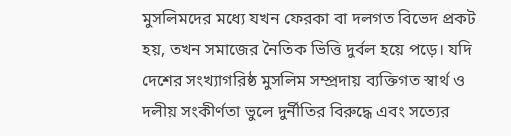মুসলিমদের মধ্যে যখন ফেরকা বা দলগত বিভেদ প্রকট হয়, তখন সমাজের নৈতিক ভিত্তি দুর্বল হয়ে পড়ে। যদি দেশের সংখ্যাগরিষ্ঠ মুসলিম সম্প্রদায় ব্যক্তিগত স্বার্থ ও দলীয় সংকীর্ণতা ভুলে দুর্নীতির বিরুদ্ধে এবং সত্যের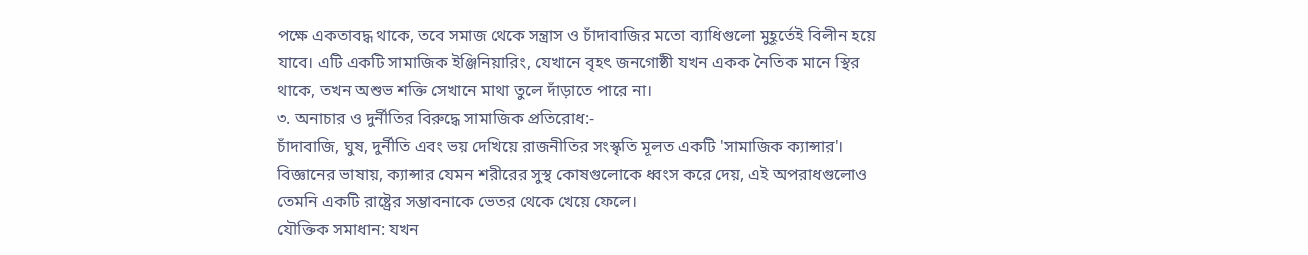পক্ষে একতাবদ্ধ থাকে, তবে সমাজ থেকে সন্ত্রাস ও চাঁদাবাজির মতো ব্যাধিগুলো মুহূর্তেই বিলীন হয়ে যাবে। এটি একটি সামাজিক ইঞ্জিনিয়ারিং, যেখানে বৃহৎ জনগোষ্ঠী যখন একক নৈতিক মানে স্থির থাকে, তখন অশুভ শক্তি সেখানে মাথা তুলে দাঁড়াতে পারে না।
৩. অনাচার ও দুর্নীতির বিরুদ্ধে সামাজিক প্রতিরোধ:-
চাঁদাবাজি, ঘুষ, দুর্নীতি এবং ভয় দেখিয়ে রাজনীতির সংস্কৃতি মূলত একটি 'সামাজিক ক্যান্সার'। বিজ্ঞানের ভাষায়, ক্যান্সার যেমন শরীরের সুস্থ কোষগুলোকে ধ্বংস করে দেয়, এই অপরাধগুলোও তেমনি একটি রাষ্ট্রের সম্ভাবনাকে ভেতর থেকে খেয়ে ফেলে।
যৌক্তিক সমাধান: যখন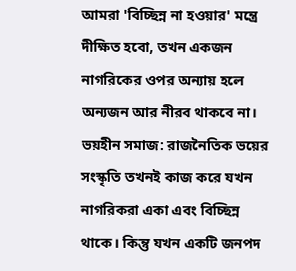আমরা 'বিচ্ছিন্ন না হওয়ার' মন্ত্রে দীক্ষিত হবো, তখন একজন নাগরিকের ওপর অন্যায় হলে অন্যজন আর নীরব থাকবে না।
ভয়হীন সমাজ: রাজনৈতিক ভয়ের সংস্কৃতি তখনই কাজ করে যখন নাগরিকরা একা এবং বিচ্ছিন্ন থাকে। কিন্তু যখন একটি জনপদ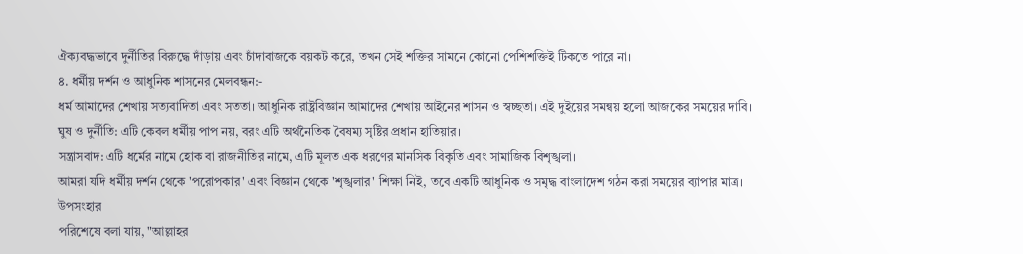ঐক্যবদ্ধভাবে দুর্নীতির বিরুদ্ধে দাঁড়ায় এবং চাঁদাবাজকে বয়কট করে, তখন সেই শক্তির সামনে কোনো পেশিশক্তিই টিকতে পারে না।
৪. ধর্মীয় দর্শন ও আধুনিক শাসনের মেলবন্ধন:-
ধর্ম আমাদের শেখায় সত্যবাদিতা এবং সততা। আধুনিক রাষ্ট্রবিজ্ঞান আমাদের শেখায় আইনের শাসন ও স্বচ্ছতা। এই দুইয়ের সমন্বয় হলো আজকের সময়ের দাবি।
ঘুষ ও দুর্নীতি: এটি কেবল ধর্মীয় পাপ নয়, বরং এটি অর্থনৈতিক বৈষম্য সৃষ্টির প্রধান হাতিয়ার।
সন্ত্রাসবাদ: এটি ধর্মের নামে হোক বা রাজনীতির নামে, এটি মূলত এক ধরণের মানসিক বিকৃতি এবং সামাজিক বিশৃঙ্খলা।
আমরা যদি ধর্মীয় দর্শন থেকে 'পরোপকার' এবং বিজ্ঞান থেকে 'শৃঙ্খলার' শিক্ষা নিই, তবে একটি আধুনিক ও সমৃদ্ধ বাংলাদেশ গঠন করা সময়ের ব্যাপার মাত্র।
উপসংহার
পরিশেষে বলা যায়, "আল্লাহর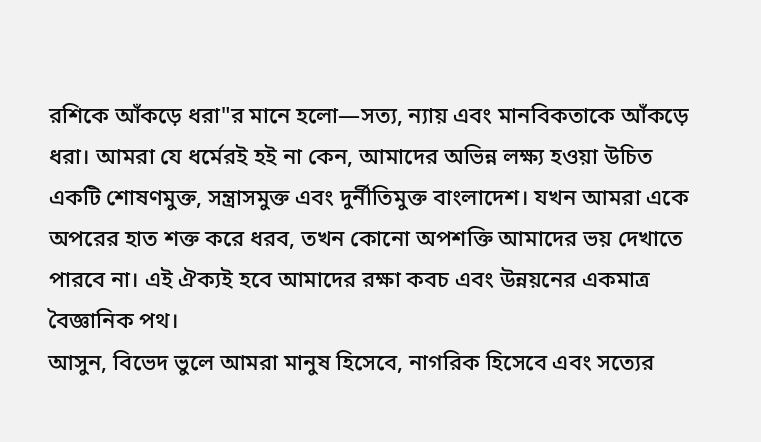রশিকে আঁকড়ে ধরা"র মানে হলো—সত্য, ন্যায় এবং মানবিকতাকে আঁকড়ে ধরা। আমরা যে ধর্মেরই হই না কেন, আমাদের অভিন্ন লক্ষ্য হওয়া উচিত একটি শোষণমুক্ত, সন্ত্রাসমুক্ত এবং দুর্নীতিমুক্ত বাংলাদেশ। যখন আমরা একে অপরের হাত শক্ত করে ধরব, তখন কোনো অপশক্তি আমাদের ভয় দেখাতে পারবে না। এই ঐক্যই হবে আমাদের রক্ষা কবচ এবং উন্নয়নের একমাত্র বৈজ্ঞানিক পথ।
আসুন, বিভেদ ভুলে আমরা মানুষ হিসেবে, নাগরিক হিসেবে এবং সত্যের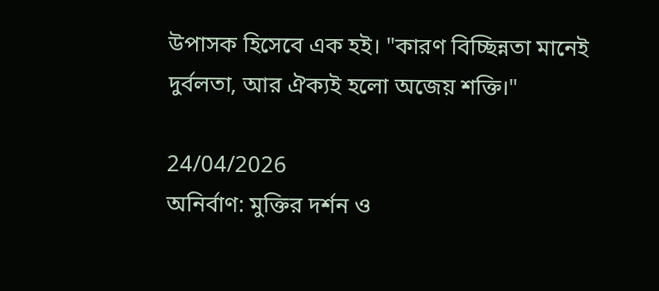উপাসক হিসেবে এক হই। "কারণ বিচ্ছিন্নতা মানেই দুর্বলতা, আর ঐক্যই হলো অজেয় শক্তি।"

24/04/2026
অনির্বাণ: মুক্তির দর্শন ও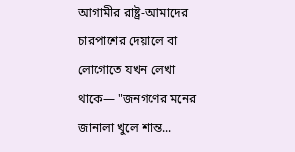আগামীর রাষ্ট্র-আমাদের চারপাশের দেয়ালে বা লোগোতে যখন লেখা থাকে— "জনগণের মনের জানালা খুলে শান্ত...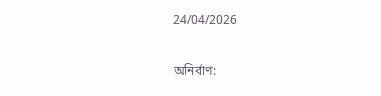24/04/2026

অনির্বাণ: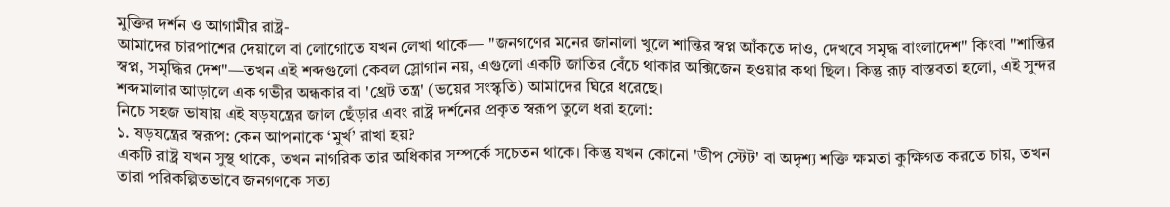মুক্তির দর্শন ও আগামীর রাষ্ট্র-
আমাদের চারপাশের দেয়ালে বা লোগোতে যখন লেখা থাকে— "জনগণের মনের জানালা খুলে শান্তির স্বপ্ন আঁকতে দাও, দেখবে সমৃদ্ধ বাংলাদেশ" কিংবা "শান্তির স্বপ্ন, সমৃদ্ধির দেশ"—তখন এই শব্দগুলো কেবল স্লোগান নয়, এগুলো একটি জাতির বেঁচে থাকার অক্সিজেন হওয়ার কথা ছিল। কিন্তু রূঢ় বাস্তবতা হলো, এই সুন্দর শব্দমালার আড়ালে এক গভীর অন্ধকার বা 'থ্রেট তন্ত্র' (ভয়ের সংস্কৃতি) আমাদের ঘিরে ধরেছে।
নিচে সহজ ভাষায় এই ষড়যন্ত্রের জাল ছেঁড়ার এবং রাষ্ট্র দর্শনের প্রকৃত স্বরূপ তুলে ধরা হলো:
১. ষড়যন্ত্রের স্বরূপ: কেন আপনাকে ‘মুর্খ’ রাখা হয়?
একটি রাষ্ট্র যখন সুস্থ থাকে, তখন নাগরিক তার অধিকার সম্পর্কে সচেতন থাকে। কিন্তু যখন কোনো 'ডীপ স্টেট' বা অদৃশ্য শক্তি ক্ষমতা কুক্ষিগত করতে চায়, তখন তারা পরিকল্পিতভাবে জনগণকে সত্য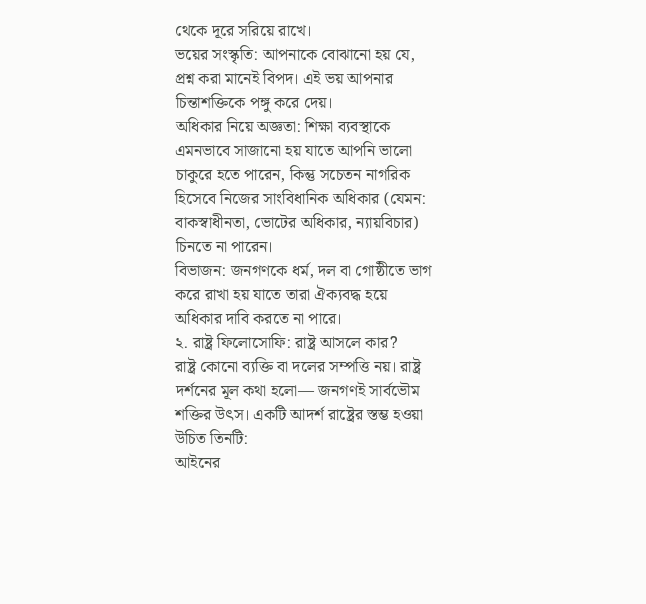থেকে দূরে সরিয়ে রাখে।
ভয়ের সংস্কৃতি: আপনাকে বোঝানো হয় যে, প্রশ্ন করা মানেই বিপদ। এই ভয় আপনার চিন্তাশক্তিকে পঙ্গু করে দেয়।
অধিকার নিয়ে অজ্ঞতা: শিক্ষা ব্যবস্থাকে এমনভাবে সাজানো হয় যাতে আপনি ভালো চাকুরে হতে পারেন, কিন্তু সচেতন নাগরিক হিসেবে নিজের সাংবিধানিক অধিকার (যেমন: বাকস্বাধীনতা, ভোটের অধিকার, ন্যায়বিচার) চিনতে না পারেন।
বিভাজন: জনগণকে ধর্ম, দল বা গোষ্ঠীতে ভাগ করে রাখা হয় যাতে তারা ঐক্যবদ্ধ হয়ে অধিকার দাবি করতে না পারে।
২. রাষ্ট্র ফিলোসোফি: রাষ্ট্র আসলে কার?
রাষ্ট্র কোনো ব্যক্তি বা দলের সম্পত্তি নয়। রাষ্ট্র দর্শনের মূল কথা হলো— জনগণই সার্বভৌম শক্তির উৎস। একটি আদর্শ রাষ্ট্রের স্তম্ভ হওয়া উচিত তিনটি:
আইনের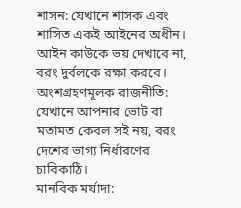শাসন: যেখানে শাসক এবং শাসিত একই আইনের অধীন। আইন কাউকে ভয় দেখাবে না, বরং দুর্বলকে রক্ষা করবে।
অংশগ্রহণমূলক রাজনীতি: যেখানে আপনার ভোট বা মতামত কেবল সই নয়, বরং দেশের ভাগ্য নির্ধারণের চাবিকাঠি।
মানবিক মর্যাদা: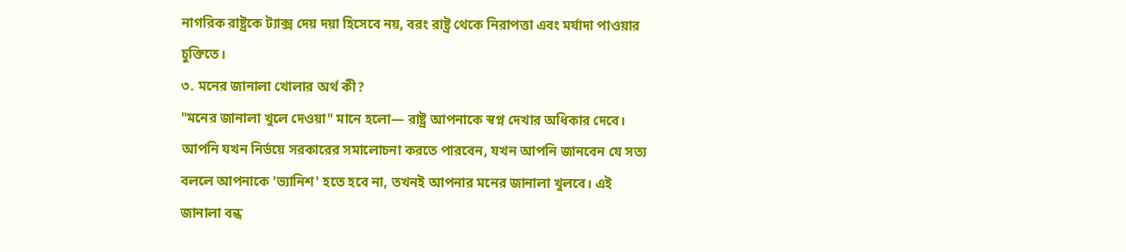নাগরিক রাষ্ট্রকে ট্যাক্স দেয় দয়া হিসেবে নয়, বরং রাষ্ট্র থেকে নিরাপত্তা এবং মর্যাদা পাওয়ার চুক্তিতে।
৩. মনের জানালা খোলার অর্থ কী?
"মনের জানালা খুলে দেওয়া" মানে হলো— রাষ্ট্র আপনাকে স্বপ্ন দেখার অধিকার দেবে। আপনি যখন নির্ভয়ে সরকারের সমালোচনা করতে পারবেন, যখন আপনি জানবেন যে সত্য বললে আপনাকে 'ভ্যানিশ' হতে হবে না, তখনই আপনার মনের জানালা খুলবে। এই জানালা বন্ধ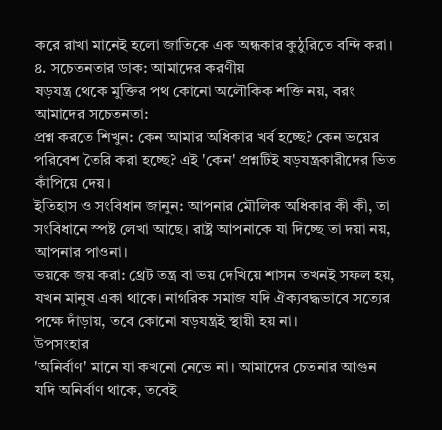করে রাখা মানেই হলো জাতিকে এক অন্ধকার কুঠুরিতে বন্দি করা।
৪. সচেতনতার ডাক: আমাদের করণীয়
ষড়যন্ত্র থেকে মুক্তির পথ কোনো অলৌকিক শক্তি নয়, বরং আমাদের সচেতনতা:
প্রশ্ন করতে শিখুন: কেন আমার অধিকার খর্ব হচ্ছে? কেন ভয়ের পরিবেশ তৈরি করা হচ্ছে? এই 'কেন' প্রশ্নটিই ষড়যন্ত্রকারীদের ভিত কাঁপিয়ে দেয়।
ইতিহাস ও সংবিধান জানুন: আপনার মৌলিক অধিকার কী কী, তা সংবিধানে স্পষ্ট লেখা আছে। রাষ্ট্র আপনাকে যা দিচ্ছে তা দয়া নয়, আপনার পাওনা।
ভয়কে জয় করা: থ্রেট তন্ত্র বা ভয় দেখিয়ে শাসন তখনই সফল হয়, যখন মানুষ একা থাকে। নাগরিক সমাজ যদি ঐক্যবদ্ধভাবে সত্যের পক্ষে দাঁড়ায়, তবে কোনো ষড়যন্ত্রই স্থায়ী হয় না।
উপসংহার
'অনির্বাণ' মানে যা কখনো নেভে না। আমাদের চেতনার আগুন যদি অনির্বাণ থাকে, তবেই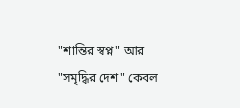"শান্তির স্বপ্ন" আর "সমৃদ্ধির দেশ" কেবল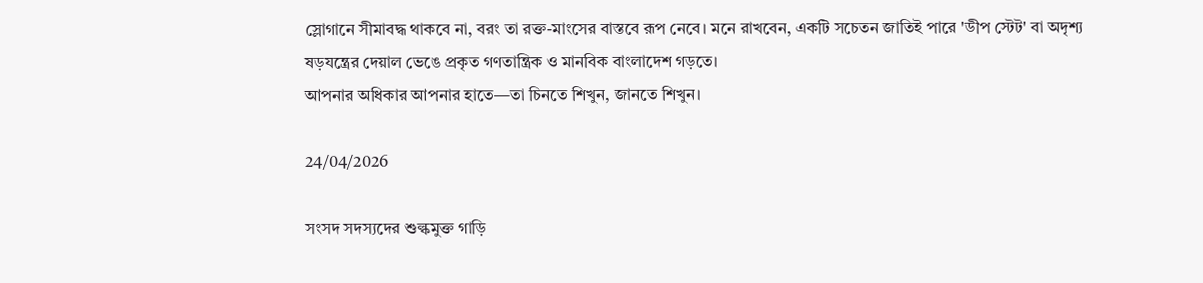স্লোগানে সীমাবদ্ধ থাকবে না, বরং তা রক্ত-মাংসের বাস্তবে রূপ নেবে। মনে রাখবেন, একটি সচেতন জাতিই পারে 'ডীপ স্টেট' বা অদৃশ্য ষড়যন্ত্রের দেয়াল ভেঙে প্রকৃত গণতান্ত্রিক ও মানবিক বাংলাদেশ গড়তে।
আপনার অধিকার আপনার হাতে—তা চিনতে শিখুন, জানতে শিখুন।

24/04/2026

সংসদ সদস্যদের শুল্কমুক্ত গাড়ি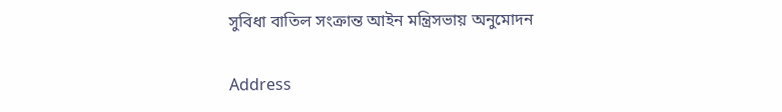সুবিধা বাতিল সংক্রান্ত আইন মন্ত্রিসভায় অনুমোদন

Address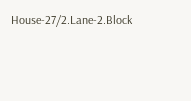House-27/2.Lane-2.Block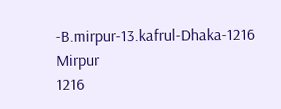-B.mirpur-13.kafrul-Dhaka-1216
Mirpur
1216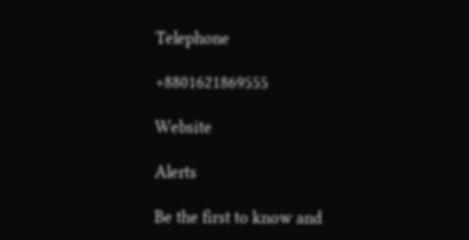Telephone

+8801621869555

Website

Alerts

Be the first to know and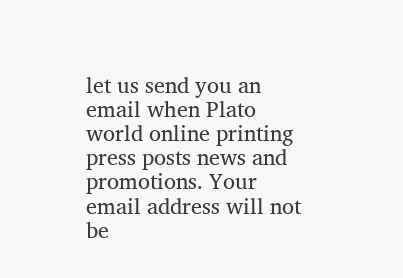let us send you an email when Plato world online printing press posts news and promotions. Your email address will not be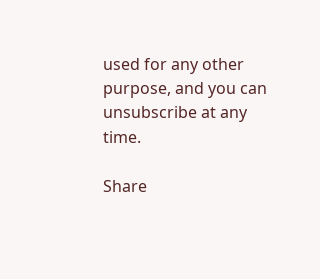used for any other purpose, and you can unsubscribe at any time.

Share